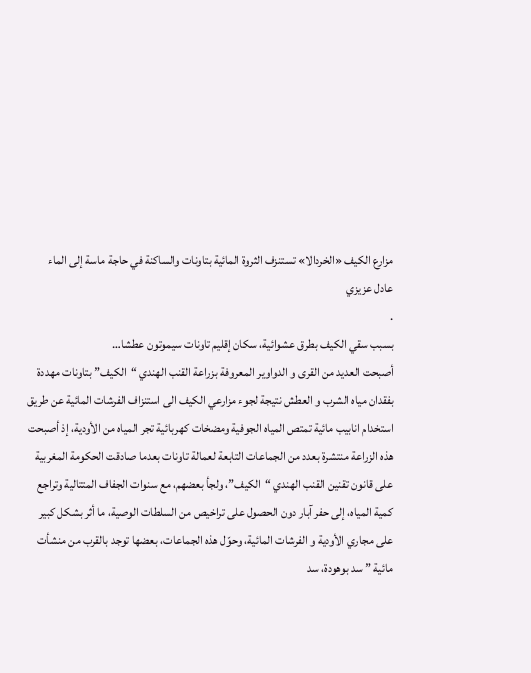مزارع الكيف «الخردالا» تستنزف الثروة المائية بتاونات والساكنة في حاجة ماسة إلى الماء
عادل عزيزي
.
بسبب سقي الكيف بطرق عشوائية، سكان إقليم تاونات سيموتون عطشا…
أصبحت العديد من القرى و الدواوير المعروفة بزراعة القنب الهندي “الكيف” بتاونات مهددة بفقدان مياه الشرب و العطش نتيجة لجوء مزارعي الكيف الى استنزاف الفرشات المائية عن طريق استخدام انابيب مائية تمتص المياه الجوفية ومضخات كهربائية تجر المياه من الأودية، إذ أصبحت هذه الزراعة منتشرة بعدد من الجماعات التابعة لعمالة تاونات بعدما صادقت الحكومة المغربية على قانون تقنين القنب الهندي “الكيف”، ولجأ بعضهم، مع سنوات الجفاف المتتالية وتراجع كمية المياه، إلى حفر آبار دون الحصول على تراخيص من السلطات الوصية، ما أثر بشكل كبير على مجاري الأودية و الفرشات المائية، وحوّل هذه الجماعات، بعضها توجد بالقرب من منشأت مائية ” سد بوهودة، سد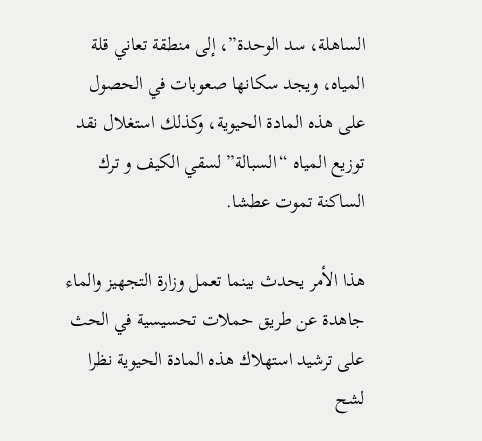الساهلة، سد الوحدة”، إلى منطقة تعاني قلة المياه، ويجد سكانها صعوبات في الحصول على هذه المادة الحيوية، وكذلك استغلال نقد توزيع المياه “السبالة” لسقي الكيف و ترك الساكنة تموت عطشا.

هذا الأمر يحدث بينما تعمل وزارة التجهيز والماء جاهدة عن طريق حملات تحسيسية في الحث على ترشيد استهلاك هذه المادة الحيوية نظرا لشح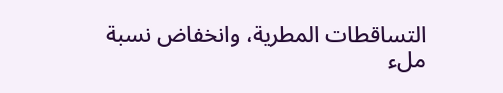التساقطات المطرية، وانخفاض نسبة ملء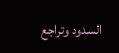السدود وتراجع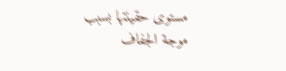مستوى حقينتها بسبب موجة الجفاف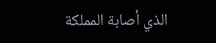الذي أصابة المملكة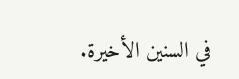في السنين الأخيرة.